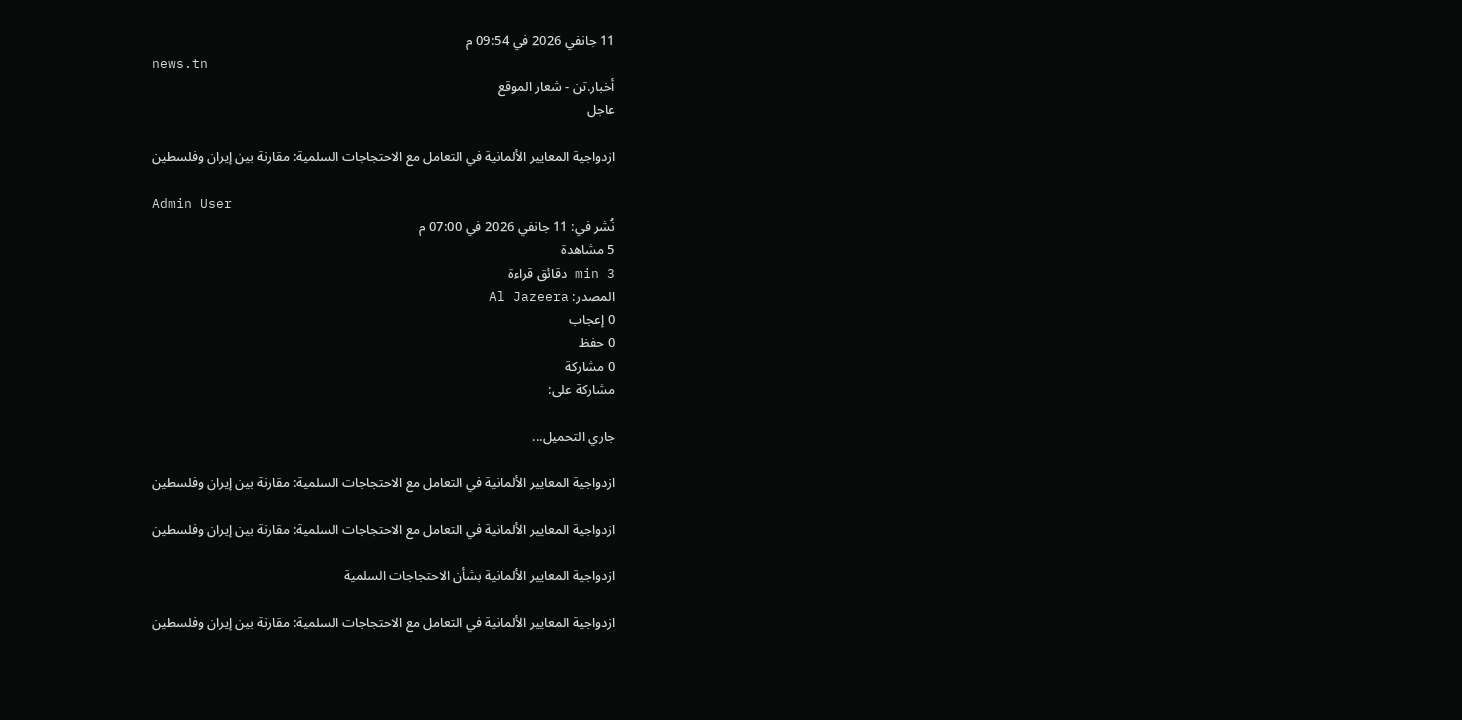11 جانفي 2026 في 09:54 م
news.tn
أخبار.تن - شعار الموقع
عاجل

ازدواجية المعايير الألمانية في التعامل مع الاحتجاجات السلمية: مقارنة بين إيران وفلسطين

Admin User
نُشر في: 11 جانفي 2026 في 07:00 م
5 مشاهدة
3 min دقائق قراءة
المصدر: Al Jazeera
0 إعجاب
0 حفظ
0 مشاركة
مشاركة على:

جاري التحميل...

ازدواجية المعايير الألمانية في التعامل مع الاحتجاجات السلمية: مقارنة بين إيران وفلسطين

ازدواجية المعايير الألمانية في التعامل مع الاحتجاجات السلمية: مقارنة بين إيران وفلسطين

ازدواجية المعايير الألمانية بشأن الاحتجاجات السلمية

ازدواجية المعايير الألمانية في التعامل مع الاحتجاجات السلمية: مقارنة بين إيران وفلسطين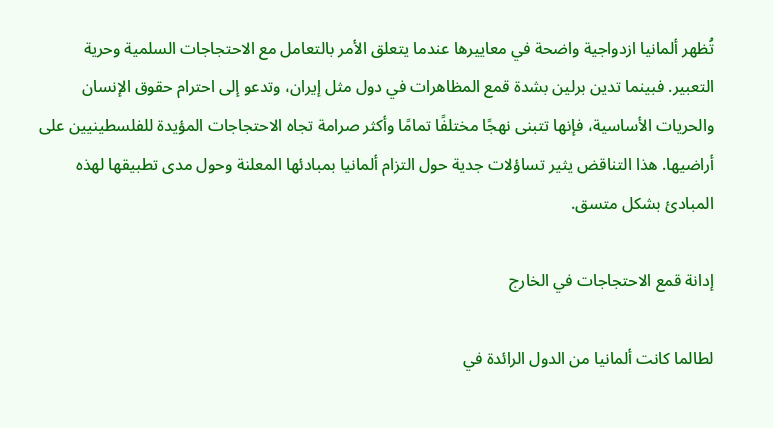تُظهر ألمانيا ازدواجية واضحة في معاييرها عندما يتعلق الأمر بالتعامل مع الاحتجاجات السلمية وحرية التعبير. فبينما تدين برلين بشدة قمع المظاهرات في دول مثل إيران، وتدعو إلى احترام حقوق الإنسان والحريات الأساسية، فإنها تتبنى نهجًا مختلفًا تمامًا وأكثر صرامة تجاه الاحتجاجات المؤيدة للفلسطينيين على أراضيها. هذا التناقض يثير تساؤلات جدية حول التزام ألمانيا بمبادئها المعلنة وحول مدى تطبيقها لهذه المبادئ بشكل متسق.

إدانة قمع الاحتجاجات في الخارج

لطالما كانت ألمانيا من الدول الرائدة في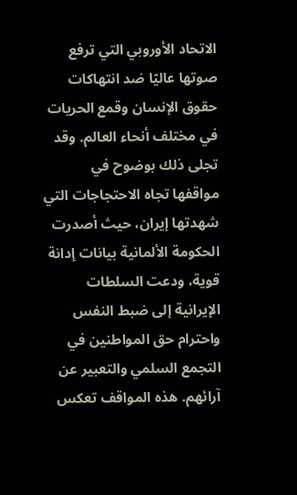الاتحاد الأوروبي التي ترفع صوتها عاليًا ضد انتهاكات حقوق الإنسان وقمع الحريات في مختلف أنحاء العالم. وقد تجلى ذلك بوضوح في مواقفها تجاه الاحتجاجات التي شهدتها إيران، حيث أصدرت الحكومة الألمانية بيانات إدانة قوية، ودعت السلطات الإيرانية إلى ضبط النفس واحترام حق المواطنين في التجمع السلمي والتعبير عن آرائهم. هذه المواقف تعكس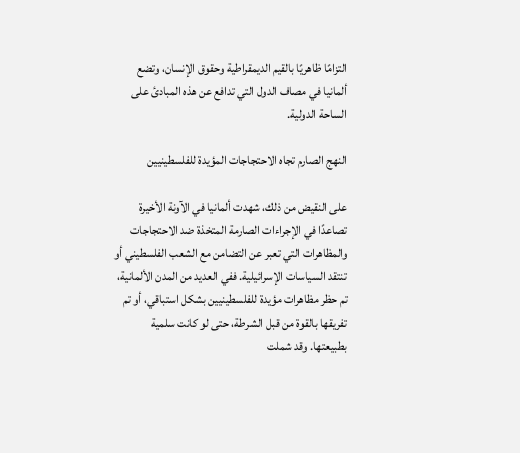التزامًا ظاهريًا بالقيم الديمقراطية وحقوق الإنسان، وتضع ألمانيا في مصاف الدول التي تدافع عن هذه المبادئ على الساحة الدولية.

النهج الصارم تجاه الاحتجاجات المؤيدة للفلسطينيين

على النقيض من ذلك، شهدت ألمانيا في الآونة الأخيرة تصاعدًا في الإجراءات الصارمة المتخذة ضد الاحتجاجات والمظاهرات التي تعبر عن التضامن مع الشعب الفلسطيني أو تنتقد السياسات الإسرائيلية. ففي العديد من المدن الألمانية، تم حظر مظاهرات مؤيدة للفلسطينيين بشكل استباقي، أو تم تفريقها بالقوة من قبل الشرطة، حتى لو كانت سلمية بطبيعتها. وقد شملت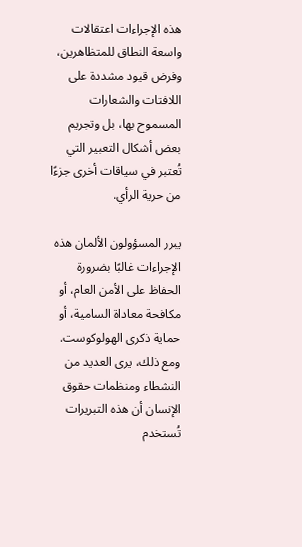هذه الإجراءات اعتقالات واسعة النطاق للمتظاهرين، وفرض قيود مشددة على اللافتات والشعارات المسموح بها، بل وتجريم بعض أشكال التعبير التي تُعتبر في سياقات أخرى جزءًا من حرية الرأي.

يبرر المسؤولون الألمان هذه الإجراءات غالبًا بضرورة الحفاظ على الأمن العام، أو مكافحة معاداة السامية، أو حماية ذكرى الهولوكوست. ومع ذلك، يرى العديد من النشطاء ومنظمات حقوق الإنسان أن هذه التبريرات تُستخدم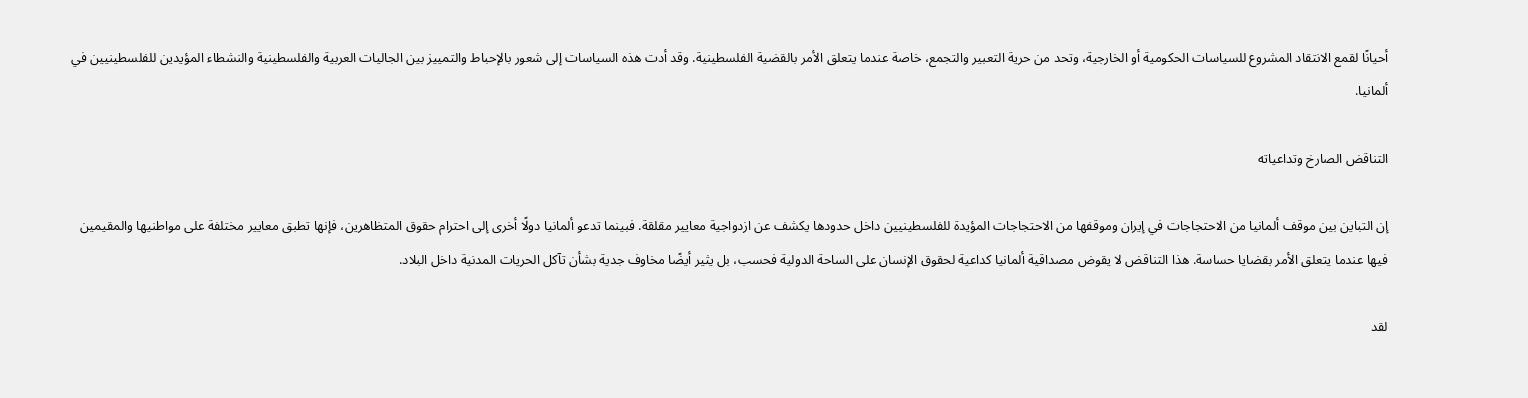أحيانًا لقمع الانتقاد المشروع للسياسات الحكومية أو الخارجية، وتحد من حرية التعبير والتجمع، خاصة عندما يتعلق الأمر بالقضية الفلسطينية. وقد أدت هذه السياسات إلى شعور بالإحباط والتمييز بين الجاليات العربية والفلسطينية والنشطاء المؤيدين للفلسطينيين في ألمانيا.

التناقض الصارخ وتداعياته

إن التباين بين موقف ألمانيا من الاحتجاجات في إيران وموقفها من الاحتجاجات المؤيدة للفلسطينيين داخل حدودها يكشف عن ازدواجية معايير مقلقة. فبينما تدعو ألمانيا دولًا أخرى إلى احترام حقوق المتظاهرين، فإنها تطبق معايير مختلفة على مواطنيها والمقيمين فيها عندما يتعلق الأمر بقضايا حساسة. هذا التناقض لا يقوض مصداقية ألمانيا كداعية لحقوق الإنسان على الساحة الدولية فحسب، بل يثير أيضًا مخاوف جدية بشأن تآكل الحريات المدنية داخل البلاد.

لقد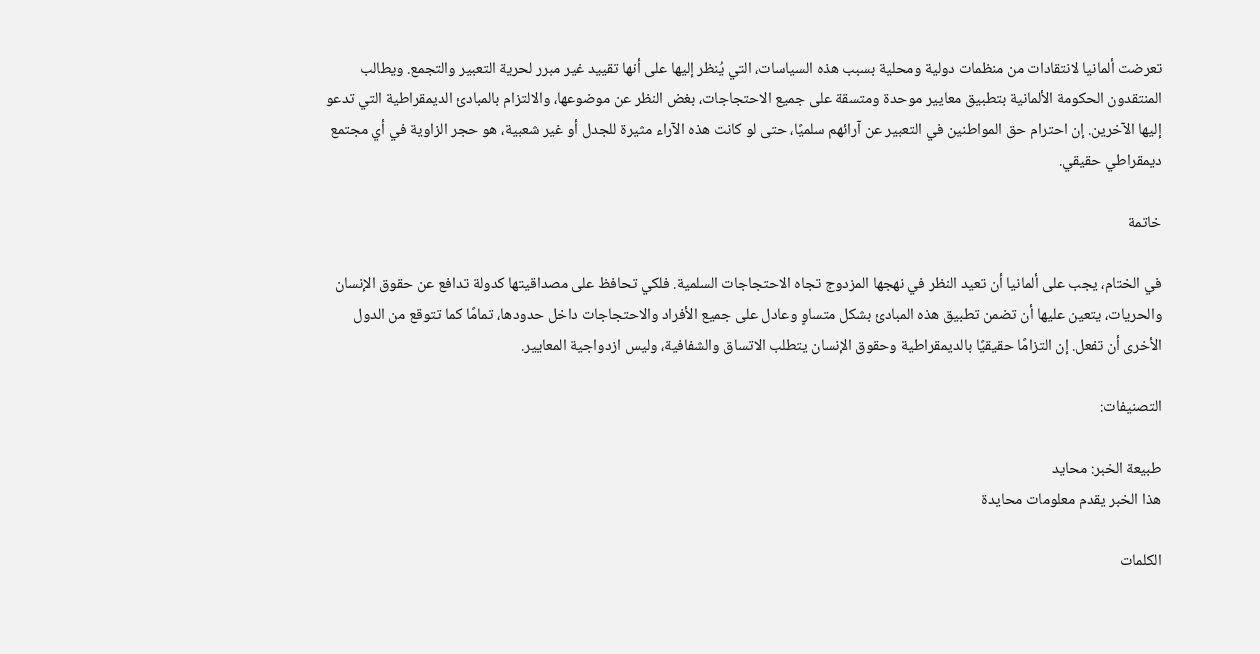تعرضت ألمانيا لانتقادات من منظمات دولية ومحلية بسبب هذه السياسات، التي يُنظر إليها على أنها تقييد غير مبرر لحرية التعبير والتجمع. ويطالب المنتقدون الحكومة الألمانية بتطبيق معايير موحدة ومتسقة على جميع الاحتجاجات، بغض النظر عن موضوعها، والالتزام بالمبادئ الديمقراطية التي تدعو إليها الآخرين. إن احترام حق المواطنين في التعبير عن آرائهم سلميًا، حتى لو كانت هذه الآراء مثيرة للجدل أو غير شعبية، هو حجر الزاوية في أي مجتمع ديمقراطي حقيقي.

خاتمة

في الختام، يجب على ألمانيا أن تعيد النظر في نهجها المزدوج تجاه الاحتجاجات السلمية. فلكي تحافظ على مصداقيتها كدولة تدافع عن حقوق الإنسان والحريات، يتعين عليها أن تضمن تطبيق هذه المبادئ بشكل متساوٍ وعادل على جميع الأفراد والاحتجاجات داخل حدودها، تمامًا كما تتوقع من الدول الأخرى أن تفعل. إن التزامًا حقيقيًا بالديمقراطية وحقوق الإنسان يتطلب الاتساق والشفافية، وليس ازدواجية المعايير.

التصنيفات:

طبيعة الخبر: محايد
هذا الخبر يقدم معلومات محايدة

الكلمات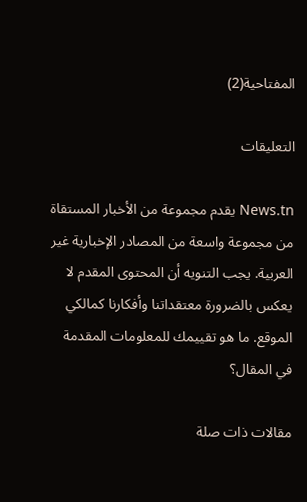المفتاحية(2)

التعليقات

News.tn يقدم مجموعة من الأخبار المستقاة من مجموعة واسعة من المصادر الإخبارية غير العربية. يجب التنويه أن المحتوى المقدم لا يعكس بالضرورة معتقداتنا وأفكارنا كمالكي الموقع. ما هو تقييمك للمعلومات المقدمة في المقال؟

مقالات ذات صلة